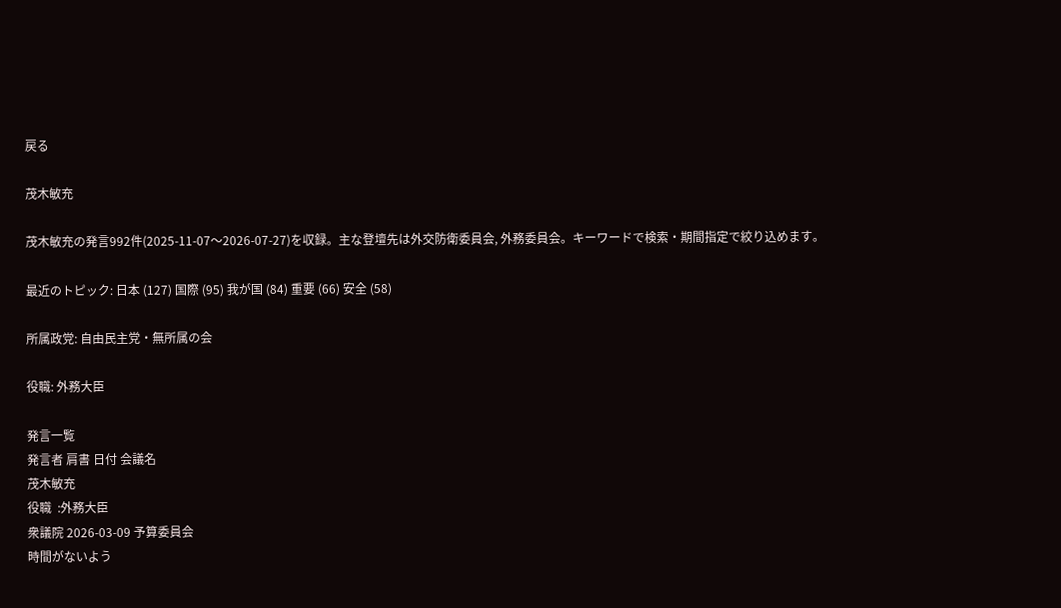戻る

茂木敏充

茂木敏充の発言992件(2025-11-07〜2026-07-27)を収録。主な登壇先は外交防衛委員会, 外務委員会。キーワードで検索・期間指定で絞り込めます。

最近のトピック: 日本 (127) 国際 (95) 我が国 (84) 重要 (66) 安全 (58)

所属政党: 自由民主党・無所属の会

役職: 外務大臣

発言一覧
発言者 肩書 日付 会議名
茂木敏充
役職  :外務大臣
衆議院 2026-03-09 予算委員会
時間がないよう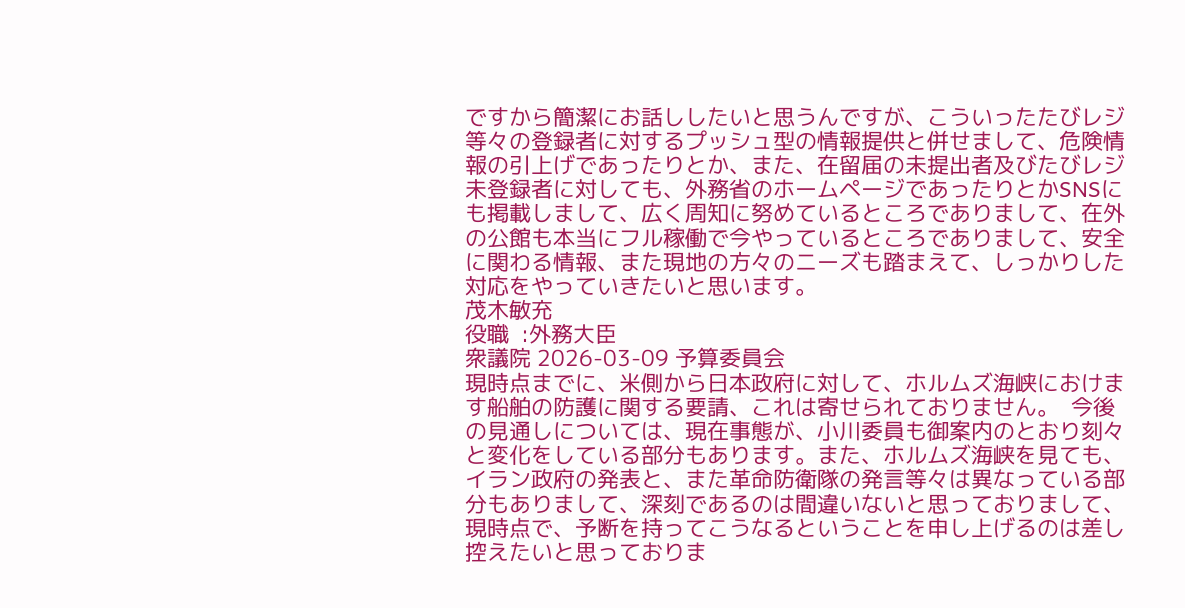ですから簡潔にお話ししたいと思うんですが、こういったたびレジ等々の登録者に対するプッシュ型の情報提供と併せまして、危険情報の引上げであったりとか、また、在留届の未提出者及びたびレジ未登録者に対しても、外務省のホームページであったりとかSNSにも掲載しまして、広く周知に努めているところでありまして、在外の公館も本当にフル稼働で今やっているところでありまして、安全に関わる情報、また現地の方々のニーズも踏まえて、しっかりした対応をやっていきたいと思います。
茂木敏充
役職  :外務大臣
衆議院 2026-03-09 予算委員会
現時点までに、米側から日本政府に対して、ホルムズ海峡におけます船舶の防護に関する要請、これは寄せられておりません。  今後の見通しについては、現在事態が、小川委員も御案内のとおり刻々と変化をしている部分もあります。また、ホルムズ海峡を見ても、イラン政府の発表と、また革命防衛隊の発言等々は異なっている部分もありまして、深刻であるのは間違いないと思っておりまして、現時点で、予断を持ってこうなるということを申し上げるのは差し控えたいと思っておりま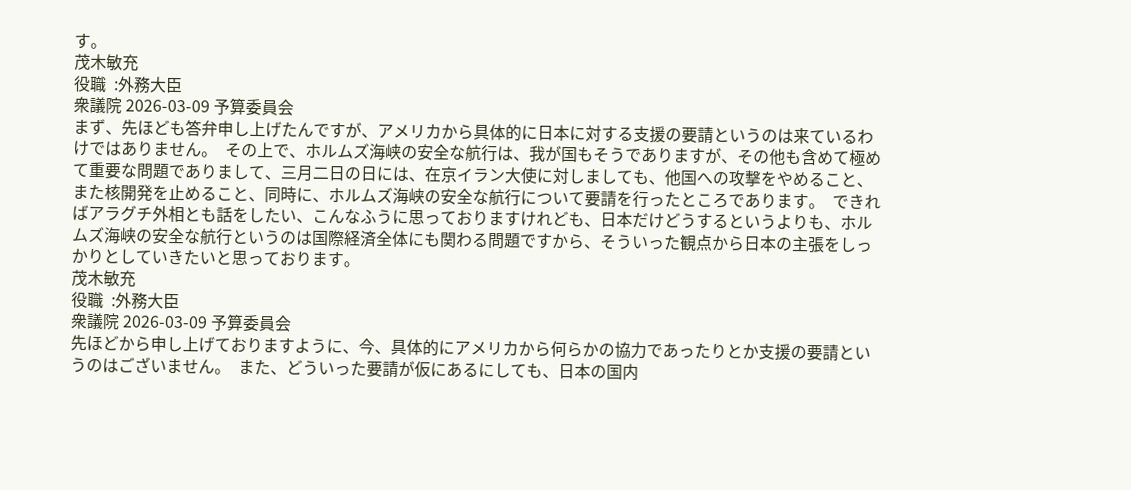す。
茂木敏充
役職  :外務大臣
衆議院 2026-03-09 予算委員会
まず、先ほども答弁申し上げたんですが、アメリカから具体的に日本に対する支援の要請というのは来ているわけではありません。  その上で、ホルムズ海峡の安全な航行は、我が国もそうでありますが、その他も含めて極めて重要な問題でありまして、三月二日の日には、在京イラン大使に対しましても、他国への攻撃をやめること、また核開発を止めること、同時に、ホルムズ海峡の安全な航行について要請を行ったところであります。  できればアラグチ外相とも話をしたい、こんなふうに思っておりますけれども、日本だけどうするというよりも、ホルムズ海峡の安全な航行というのは国際経済全体にも関わる問題ですから、そういった観点から日本の主張をしっかりとしていきたいと思っております。
茂木敏充
役職  :外務大臣
衆議院 2026-03-09 予算委員会
先ほどから申し上げておりますように、今、具体的にアメリカから何らかの協力であったりとか支援の要請というのはございません。  また、どういった要請が仮にあるにしても、日本の国内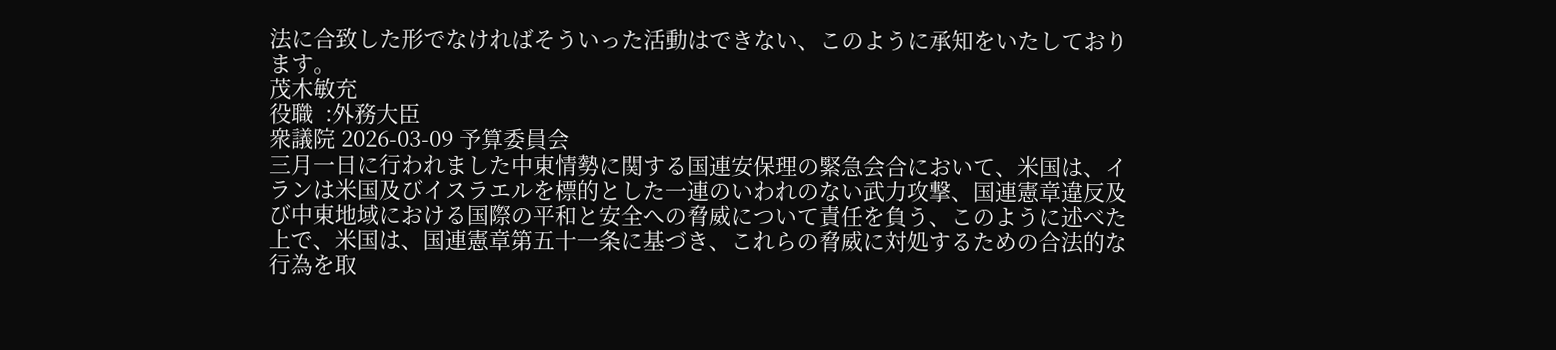法に合致した形でなければそういった活動はできない、このように承知をいたしております。
茂木敏充
役職  :外務大臣
衆議院 2026-03-09 予算委員会
三月一日に行われました中東情勢に関する国連安保理の緊急会合において、米国は、イランは米国及びイスラエルを標的とした一連のいわれのない武力攻撃、国連憲章違反及び中東地域における国際の平和と安全への脅威について責任を負う、このように述べた上で、米国は、国連憲章第五十一条に基づき、これらの脅威に対処するための合法的な行為を取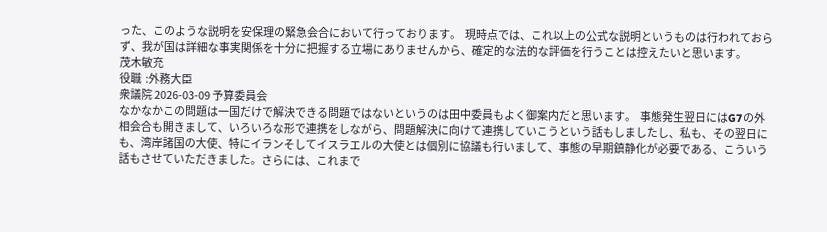った、このような説明を安保理の緊急会合において行っております。  現時点では、これ以上の公式な説明というものは行われておらず、我が国は詳細な事実関係を十分に把握する立場にありませんから、確定的な法的な評価を行うことは控えたいと思います。
茂木敏充
役職  :外務大臣
衆議院 2026-03-09 予算委員会
なかなかこの問題は一国だけで解決できる問題ではないというのは田中委員もよく御案内だと思います。  事態発生翌日にはG7の外相会合も開きまして、いろいろな形で連携をしながら、問題解決に向けて連携していこうという話もしましたし、私も、その翌日にも、湾岸諸国の大使、特にイランそしてイスラエルの大使とは個別に協議も行いまして、事態の早期鎮静化が必要である、こういう話もさせていただきました。さらには、これまで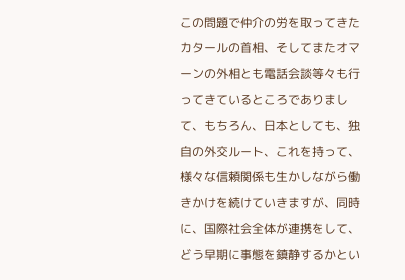この問題で仲介の労を取ってきたカタールの首相、そしてまたオマーンの外相とも電話会談等々も行ってきているところでありまして、もちろん、日本としても、独自の外交ルート、これを持って、様々な信頼関係も生かしながら働きかけを続けていきますが、同時に、国際社会全体が連携をして、どう早期に事態を鎮静するかとい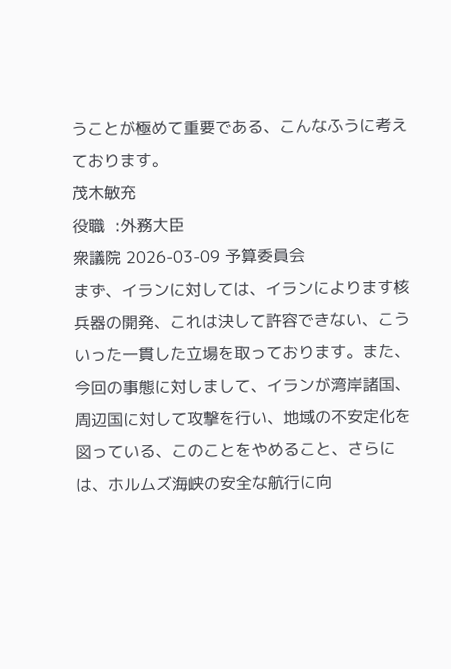うことが極めて重要である、こんなふうに考えております。
茂木敏充
役職  :外務大臣
衆議院 2026-03-09 予算委員会
まず、イランに対しては、イランによります核兵器の開発、これは決して許容できない、こういった一貫した立場を取っております。また、今回の事態に対しまして、イランが湾岸諸国、周辺国に対して攻撃を行い、地域の不安定化を図っている、このことをやめること、さらには、ホルムズ海峡の安全な航行に向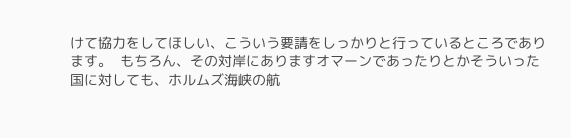けて協力をしてほしい、こういう要請をしっかりと行っているところであります。  もちろん、その対岸にありますオマーンであったりとかそういった国に対しても、ホルムズ海峡の航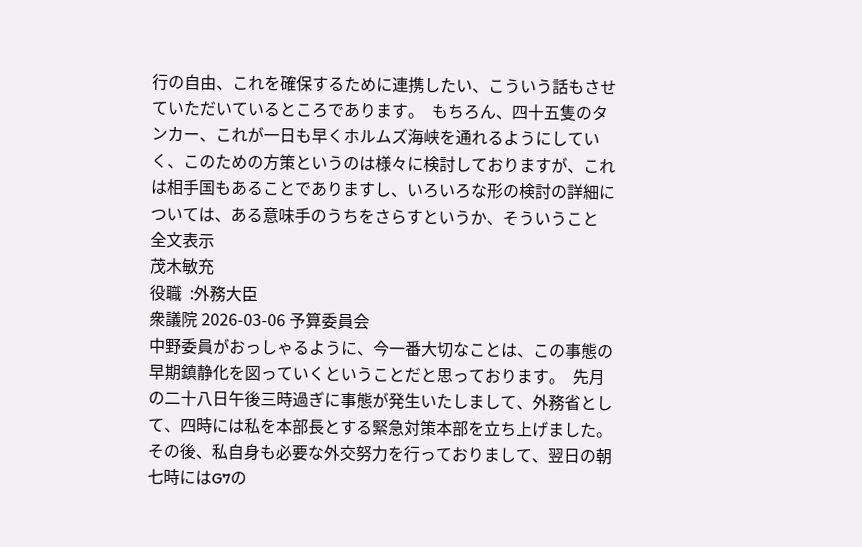行の自由、これを確保するために連携したい、こういう話もさせていただいているところであります。  もちろん、四十五隻のタンカー、これが一日も早くホルムズ海峡を通れるようにしていく、このための方策というのは様々に検討しておりますが、これは相手国もあることでありますし、いろいろな形の検討の詳細については、ある意味手のうちをさらすというか、そういうこと
全文表示
茂木敏充
役職  :外務大臣
衆議院 2026-03-06 予算委員会
中野委員がおっしゃるように、今一番大切なことは、この事態の早期鎮静化を図っていくということだと思っております。  先月の二十八日午後三時過ぎに事態が発生いたしまして、外務省として、四時には私を本部長とする緊急対策本部を立ち上げました。その後、私自身も必要な外交努力を行っておりまして、翌日の朝七時にはG7の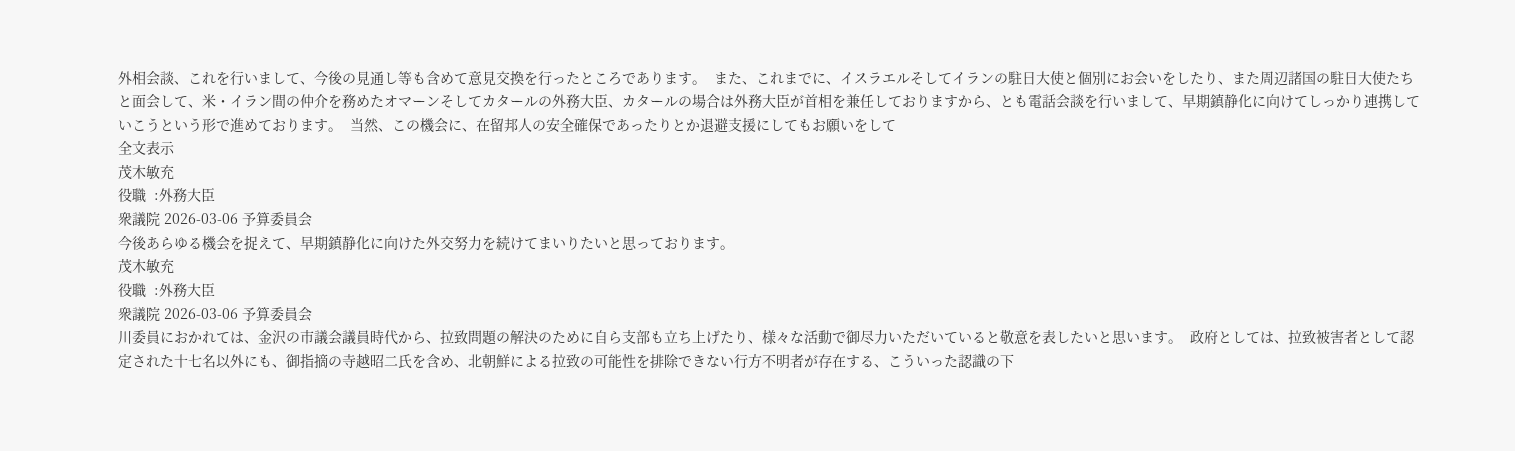外相会談、これを行いまして、今後の見通し等も含めて意見交換を行ったところであります。  また、これまでに、イスラエルそしてイランの駐日大使と個別にお会いをしたり、また周辺諸国の駐日大使たちと面会して、米・イラン間の仲介を務めたオマーンそしてカタールの外務大臣、カタールの場合は外務大臣が首相を兼任しておりますから、とも電話会談を行いまして、早期鎮静化に向けてしっかり連携していこうという形で進めております。  当然、この機会に、在留邦人の安全確保であったりとか退避支援にしてもお願いをして
全文表示
茂木敏充
役職  :外務大臣
衆議院 2026-03-06 予算委員会
今後あらゆる機会を捉えて、早期鎮静化に向けた外交努力を続けてまいりたいと思っております。
茂木敏充
役職  :外務大臣
衆議院 2026-03-06 予算委員会
川委員におかれては、金沢の市議会議員時代から、拉致問題の解決のために自ら支部も立ち上げたり、様々な活動で御尽力いただいていると敬意を表したいと思います。  政府としては、拉致被害者として認定された十七名以外にも、御指摘の寺越昭二氏を含め、北朝鮮による拉致の可能性を排除できない行方不明者が存在する、こういった認識の下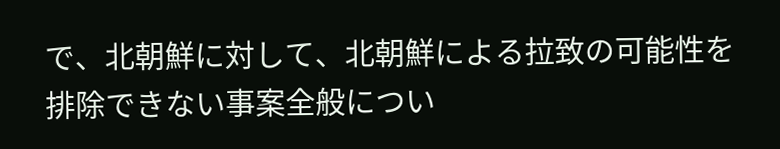で、北朝鮮に対して、北朝鮮による拉致の可能性を排除できない事案全般につい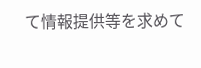て情報提供等を求めて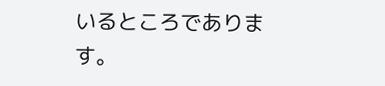いるところであります。